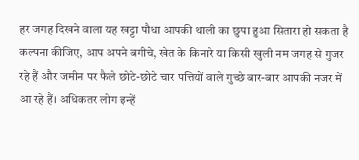हर जगह दिखने वाला यह खट्टा पौधा आपकी थाली का छुपा हुआ सितारा हो सकता है
कल्पना कीजिए, आप अपने बगीचे, खेत के किनारे या किसी खुली नम जगह से गुजर रहे हैं और जमीन पर फैले छोटे-छोटे चार पत्तियों वाले गुच्छे बार-बार आपकी नजर में आ रहे हैं। अधिकतर लोग इन्हें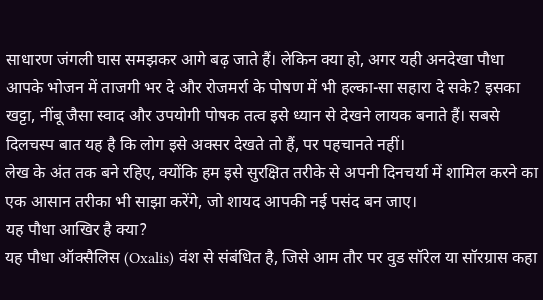साधारण जंगली घास समझकर आगे बढ़ जाते हैं। लेकिन क्या हो, अगर यही अनदेखा पौधा आपके भोजन में ताजगी भर दे और रोजमर्रा के पोषण में भी हल्का-सा सहारा दे सके? इसका खट्टा, नींबू जैसा स्वाद और उपयोगी पोषक तत्व इसे ध्यान से देखने लायक बनाते हैं। सबसे दिलचस्प बात यह है कि लोग इसे अक्सर देखते तो हैं, पर पहचानते नहीं।
लेख के अंत तक बने रहिए, क्योंकि हम इसे सुरक्षित तरीके से अपनी दिनचर्या में शामिल करने का एक आसान तरीका भी साझा करेंगे, जो शायद आपकी नई पसंद बन जाए।
यह पौधा आखिर है क्या?
यह पौधा ऑक्सैलिस (Oxalis) वंश से संबंधित है, जिसे आम तौर पर वुड सॉरेल या सॉरग्रास कहा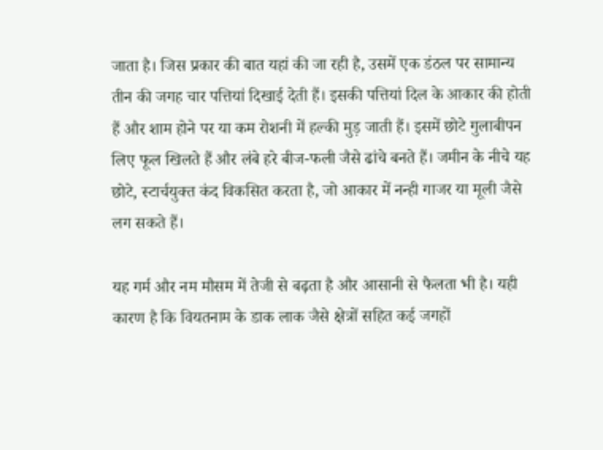जाता है। जिस प्रकार की बात यहां की जा रही है, उसमें एक डंठल पर सामान्य तीन की जगह चार पत्तियां दिखाई देती हैं। इसकी पत्तियां दिल के आकार की होती हैं और शाम होने पर या कम रोशनी में हल्की मुड़ जाती हैं। इसमें छोटे गुलाबीपन लिए फूल खिलते हैं और लंबे हरे बीज-फली जैसे ढांचे बनते हैं। जमीन के नीचे यह छोटे, स्टार्चयुक्त कंद विकसित करता है, जो आकार में नन्ही गाजर या मूली जैसे लग सकते हैं।

यह गर्म और नम मौसम में तेजी से बढ़ता है और आसानी से फैलता भी है। यही कारण है कि वियतनाम के डाक लाक जैसे क्षेत्रों सहित कई जगहों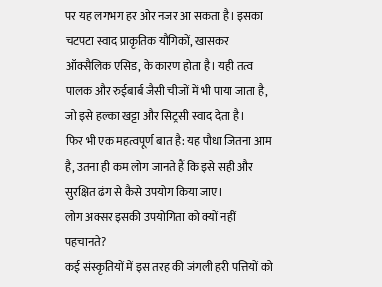पर यह लगभग हर ओर नजर आ सकता है। इसका चटपटा स्वाद प्राकृतिक यौगिकों, खासकर ऑक्सैलिक एसिड, के कारण होता है। यही तत्व पालक और रुईबार्ब जैसी चीजों में भी पाया जाता है, जो इसे हल्का खट्टा और सिट्रसी स्वाद देता है।
फिर भी एक महत्वपूर्ण बात है: यह पौधा जितना आम है, उतना ही कम लोग जानते हैं कि इसे सही और सुरक्षित ढंग से कैसे उपयोग किया जाए।
लोग अक्सर इसकी उपयोगिता को क्यों नहीं पहचानते?
कई संस्कृतियों में इस तरह की जंगली हरी पत्तियों को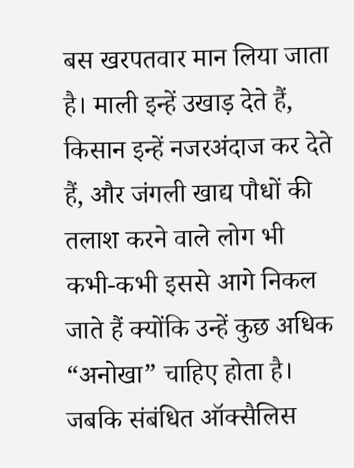बस खरपतवार मान लिया जाता है। माली इन्हें उखाड़ देते हैं, किसान इन्हें नजरअंदाज कर देते हैं, और जंगली खाद्य पौधों की तलाश करने वाले लोग भी कभी-कभी इससे आगे निकल जाते हैं क्योंकि उन्हें कुछ अधिक “अनोखा” चाहिए होता है। जबकि संबंधित ऑक्सैलिस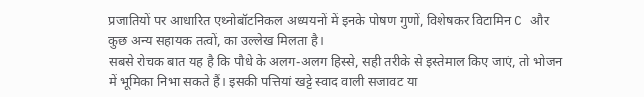प्रजातियों पर आधारित एथ्नोबॉटनिकल अध्ययनों में इनके पोषण गुणों, विशेषकर विटामिन C और कुछ अन्य सहायक तत्वों, का उल्लेख मिलता है।
सबसे रोचक बात यह है कि पौधे के अलग-अलग हिस्से, सही तरीके से इस्तेमाल किए जाएं, तो भोजन में भूमिका निभा सकते हैं। इसकी पत्तियां खट्टे स्वाद वाली सजावट या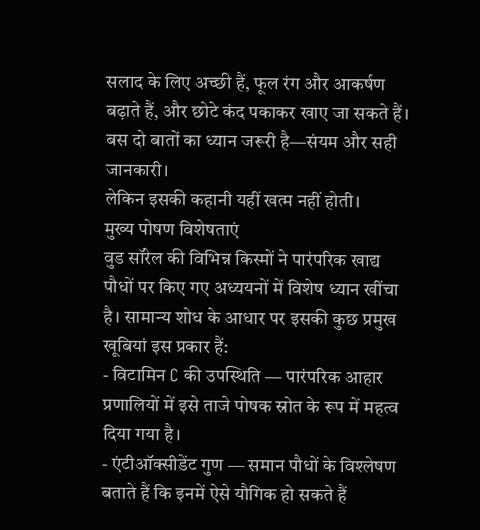सलाद के लिए अच्छी हैं, फूल रंग और आकर्षण बढ़ाते हैं, और छोटे कंद पकाकर खाए जा सकते हैं। बस दो बातों का ध्यान जरूरी है—संयम और सही जानकारी।
लेकिन इसकी कहानी यहीं खत्म नहीं होती।
मुख्य पोषण विशेषताएं
वुड सॉरेल की विभिन्न किस्मों ने पारंपरिक खाद्य पौधों पर किए गए अध्ययनों में विशेष ध्यान खींचा है। सामान्य शोध के आधार पर इसकी कुछ प्रमुख खूबियां इस प्रकार हैं:
- विटामिन C की उपस्थिति — पारंपरिक आहार प्रणालियों में इसे ताजे पोषक स्रोत के रूप में महत्व दिया गया है।
- एंटीऑक्सीडेंट गुण — समान पौधों के विश्लेषण बताते हैं कि इनमें ऐसे यौगिक हो सकते हैं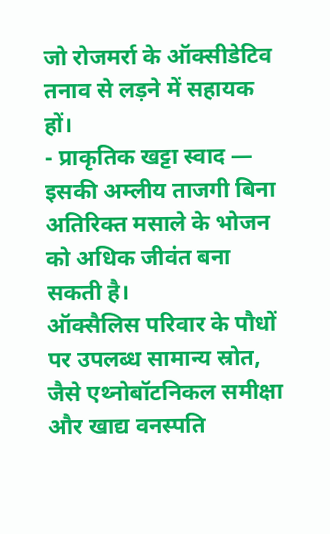जो रोजमर्रा के ऑक्सीडेटिव तनाव से लड़ने में सहायक हों।
- प्राकृतिक खट्टा स्वाद — इसकी अम्लीय ताजगी बिना अतिरिक्त मसाले के भोजन को अधिक जीवंत बना सकती है।
ऑक्सैलिस परिवार के पौधों पर उपलब्ध सामान्य स्रोत, जैसे एथ्नोबॉटनिकल समीक्षा और खाद्य वनस्पति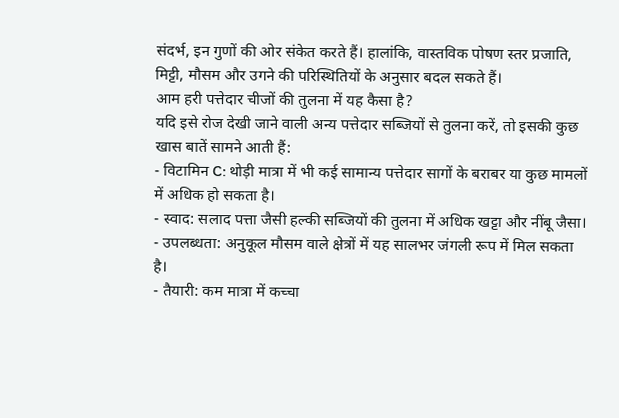संदर्भ, इन गुणों की ओर संकेत करते हैं। हालांकि, वास्तविक पोषण स्तर प्रजाति, मिट्टी, मौसम और उगने की परिस्थितियों के अनुसार बदल सकते हैं।
आम हरी पत्तेदार चीजों की तुलना में यह कैसा है?
यदि इसे रोज देखी जाने वाली अन्य पत्तेदार सब्जियों से तुलना करें, तो इसकी कुछ खास बातें सामने आती हैं:
- विटामिन C: थोड़ी मात्रा में भी कई सामान्य पत्तेदार सागों के बराबर या कुछ मामलों में अधिक हो सकता है।
- स्वाद: सलाद पत्ता जैसी हल्की सब्जियों की तुलना में अधिक खट्टा और नींबू जैसा।
- उपलब्धता: अनुकूल मौसम वाले क्षेत्रों में यह सालभर जंगली रूप में मिल सकता है।
- तैयारी: कम मात्रा में कच्चा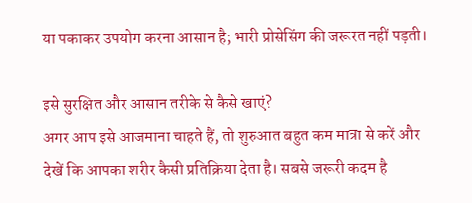या पकाकर उपयोग करना आसान है; भारी प्रोसेसिंग की जरूरत नहीं पड़ती।

इसे सुरक्षित और आसान तरीके से कैसे खाएं?
अगर आप इसे आजमाना चाहते हैं, तो शुरुआत बहुत कम मात्रा से करें और देखें कि आपका शरीर कैसी प्रतिक्रिया देता है। सबसे जरूरी कदम है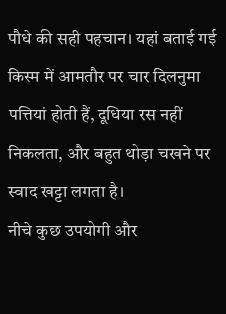पौधे की सही पहचान। यहां बताई गई किस्म में आमतौर पर चार दिलनुमा पत्तियां होती हैं, दूधिया रस नहीं निकलता, और बहुत थोड़ा चखने पर स्वाद खट्टा लगता है।
नीचे कुछ उपयोगी और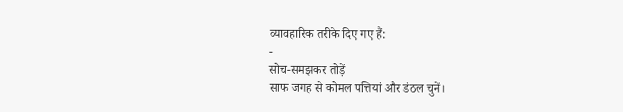व्यावहारिक तरीके दिए गए हैं:
-
सोच-समझकर तोड़ें
साफ जगह से कोमल पत्तियां और डंठल चुनें।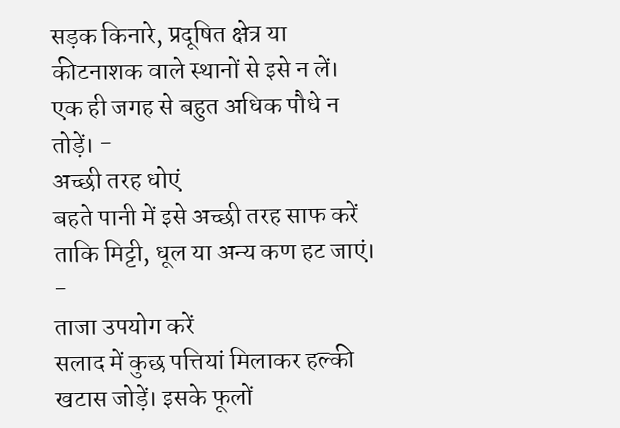सड़क किनारे, प्रदूषित क्षेत्र या कीटनाशक वाले स्थानों से इसे न लें। एक ही जगह से बहुत अधिक पौधे न तोड़ें। -
अच्छी तरह धोएं
बहते पानी में इसे अच्छी तरह साफ करें ताकि मिट्टी, धूल या अन्य कण हट जाएं। -
ताजा उपयोग करें
सलाद में कुछ पत्तियां मिलाकर हल्की खटास जोड़ें। इसके फूलों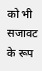को भी सजावट के रूप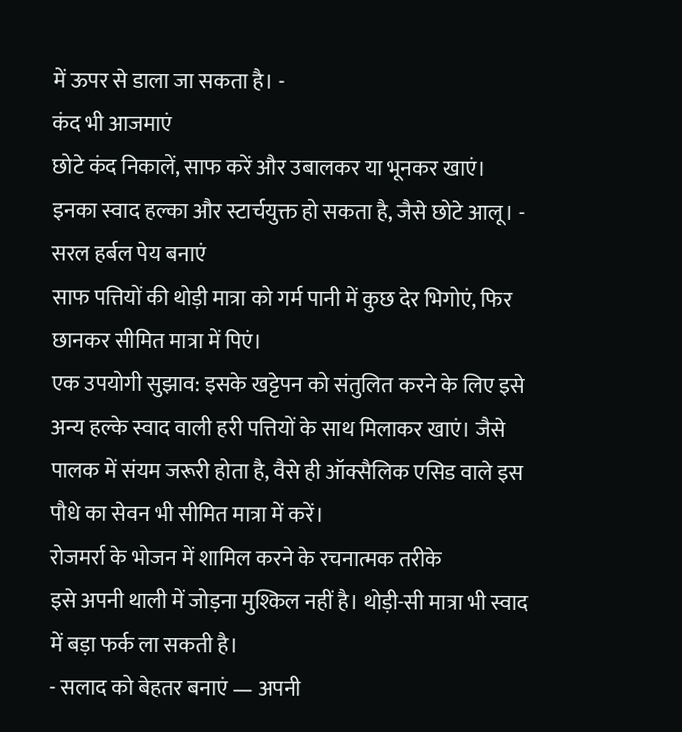में ऊपर से डाला जा सकता है। -
कंद भी आजमाएं
छोटे कंद निकालें, साफ करें और उबालकर या भूनकर खाएं। इनका स्वाद हल्का और स्टार्चयुक्त हो सकता है, जैसे छोटे आलू। -
सरल हर्बल पेय बनाएं
साफ पत्तियों की थोड़ी मात्रा को गर्म पानी में कुछ देर भिगोएं, फिर छानकर सीमित मात्रा में पिएं।
एक उपयोगी सुझाव: इसके खट्टेपन को संतुलित करने के लिए इसे अन्य हल्के स्वाद वाली हरी पत्तियों के साथ मिलाकर खाएं। जैसे पालक में संयम जरूरी होता है, वैसे ही ऑक्सैलिक एसिड वाले इस पौधे का सेवन भी सीमित मात्रा में करें।
रोजमर्रा के भोजन में शामिल करने के रचनात्मक तरीके
इसे अपनी थाली में जोड़ना मुश्किल नहीं है। थोड़ी-सी मात्रा भी स्वाद में बड़ा फर्क ला सकती है।
- सलाद को बेहतर बनाएं — अपनी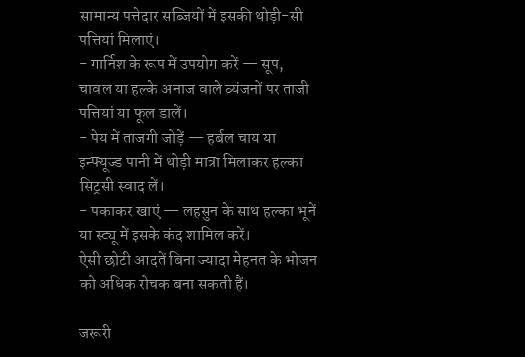सामान्य पत्तेदार सब्जियों में इसकी थोड़ी-सी पत्तियां मिलाएं।
- गार्निश के रूप में उपयोग करें — सूप, चावल या हल्के अनाज वाले व्यंजनों पर ताजी पत्तियां या फूल डालें।
- पेय में ताजगी जोड़ें — हर्बल चाय या इन्फ्यूज्ड पानी में थोड़ी मात्रा मिलाकर हल्का सिट्रसी स्वाद लें।
- पकाकर खाएं — लहसुन के साथ हल्का भूनें या स्ट्यू में इसके कंद शामिल करें।
ऐसी छोटी आदतें बिना ज्यादा मेहनत के भोजन को अधिक रोचक बना सकती हैं।

जरूरी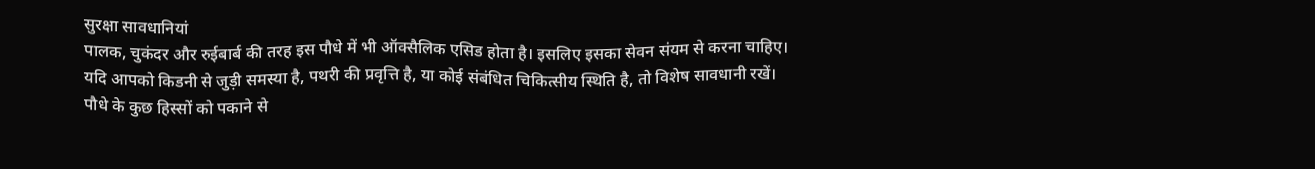सुरक्षा सावधानियां
पालक, चुकंदर और रुईबार्ब की तरह इस पौधे में भी ऑक्सैलिक एसिड होता है। इसलिए इसका सेवन संयम से करना चाहिए। यदि आपको किडनी से जुड़ी समस्या है, पथरी की प्रवृत्ति है, या कोई संबंधित चिकित्सीय स्थिति है, तो विशेष सावधानी रखें। पौधे के कुछ हिस्सों को पकाने से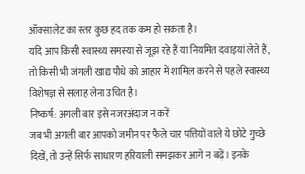ऑक्सालेट का स्तर कुछ हद तक कम हो सकता है।
यदि आप किसी स्वास्थ्य समस्या से जूझ रहे हैं या नियमित दवाइयां लेते हैं, तो किसी भी जंगली खाद्य पौधे को आहार में शामिल करने से पहले स्वास्थ्य विशेषज्ञ से सलाह लेना उचित है।
निष्कर्ष: अगली बार इसे नजरअंदाज न करें
जब भी अगली बार आपको जमीन पर फैले चार पत्तियों वाले ये छोटे गुच्छे दिखें, तो उन्हें सिर्फ साधारण हरियाली समझकर आगे न बढ़ें। इनके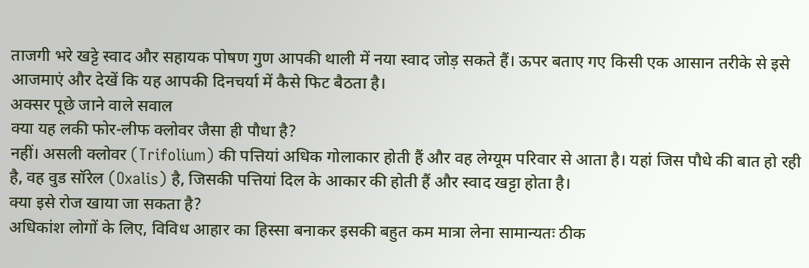ताजगी भरे खट्टे स्वाद और सहायक पोषण गुण आपकी थाली में नया स्वाद जोड़ सकते हैं। ऊपर बताए गए किसी एक आसान तरीके से इसे आजमाएं और देखें कि यह आपकी दिनचर्या में कैसे फिट बैठता है।
अक्सर पूछे जाने वाले सवाल
क्या यह लकी फोर-लीफ क्लोवर जैसा ही पौधा है?
नहीं। असली क्लोवर (Trifolium) की पत्तियां अधिक गोलाकार होती हैं और वह लेग्यूम परिवार से आता है। यहां जिस पौधे की बात हो रही है, वह वुड सॉरेल (Oxalis) है, जिसकी पत्तियां दिल के आकार की होती हैं और स्वाद खट्टा होता है।
क्या इसे रोज खाया जा सकता है?
अधिकांश लोगों के लिए, विविध आहार का हिस्सा बनाकर इसकी बहुत कम मात्रा लेना सामान्यतः ठीक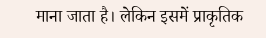माना जाता है। लेकिन इसमें प्राकृतिक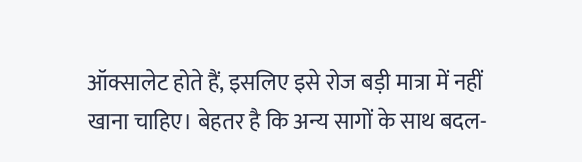ऑक्सालेट होते हैं, इसलिए इसे रोज बड़ी मात्रा में नहीं खाना चाहिए। बेहतर है कि अन्य सागों के साथ बदल-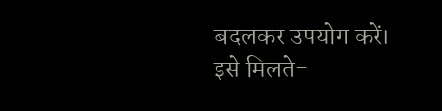बदलकर उपयोग करें।
इसे मिलते-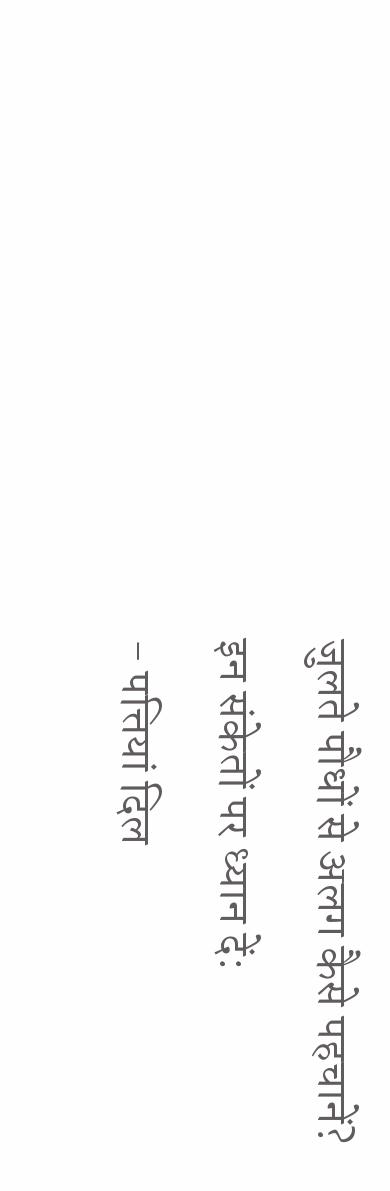जुलते पौधों से अलग कैसे पहचानें?
इन संकेतों पर ध्यान दें:
- पत्तियां दिल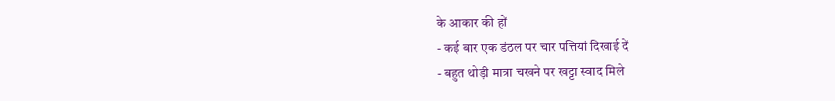के आकार की हों
- कई बार एक डंठल पर चार पत्तियां दिखाई दें
- बहुत थोड़ी मात्रा चखने पर खट्टा स्वाद मिले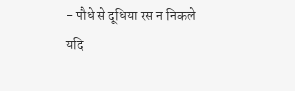- पौधे से दूधिया रस न निकले
यदि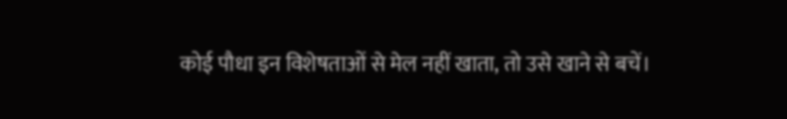कोई पौधा इन विशेषताओं से मेल नहीं खाता, तो उसे खाने से बचें।